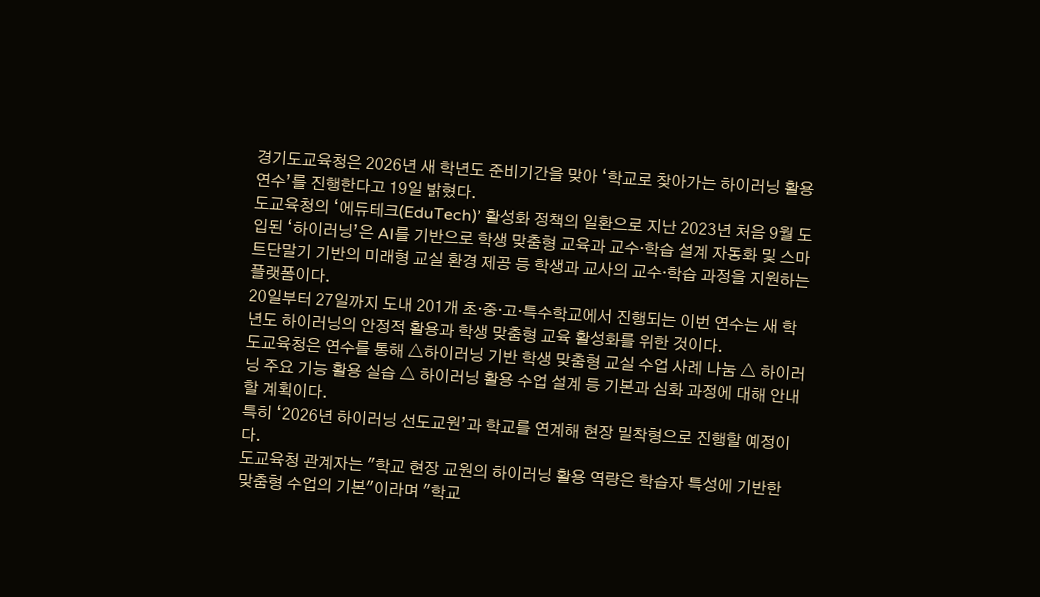경기도교육청은 2026년 새 학년도 준비기간을 맞아 ‘학교로 찾아가는 하이러닝 활용 연수’를 진행한다고 19일 밝혔다.
도교육청의 ‘에듀테크(EduTech)’ 활성화 정책의 일환으로 지난 2023년 처음 9월 도입된 ‘하이러닝’은 AI를 기반으로 학생 맞춤형 교육과 교수·학습 설계 자동화 및 스마트단말기 기반의 미래형 교실 환경 제공 등 학생과 교사의 교수·학습 과정을 지원하는 플랫폼이다.
20일부터 27일까지 도내 201개 초·중·고·특수학교에서 진행되는 이번 연수는 새 학년도 하이러닝의 안정적 활용과 학생 맞춤형 교육 활성화를 위한 것이다.
도교육청은 연수를 통해 △하이러닝 기반 학생 맞춤형 교실 수업 사례 나눔 △ 하이러닝 주요 기능 활용 실습 △ 하이러닝 활용 수업 설계 등 기본과 심화 과정에 대해 안내할 계획이다.
특히 ‘2026년 하이러닝 선도교원’과 학교를 연계해 현장 밀착형으로 진행할 예정이다.
도교육청 관계자는 "학교 현장 교원의 하이러닝 활용 역량은 학습자 특성에 기반한 맞춤형 수업의 기본"이라며 "학교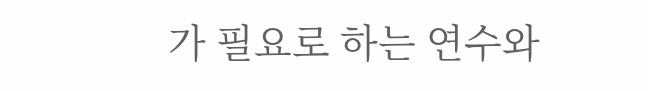가 필요로 하는 연수와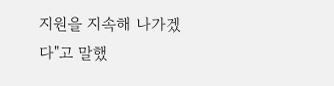지원을 지속해 나가겠다"고 말했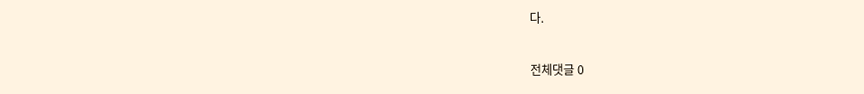다.


전체댓글 0